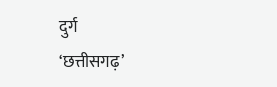दुर्ग
‘छत्तीसगढ़’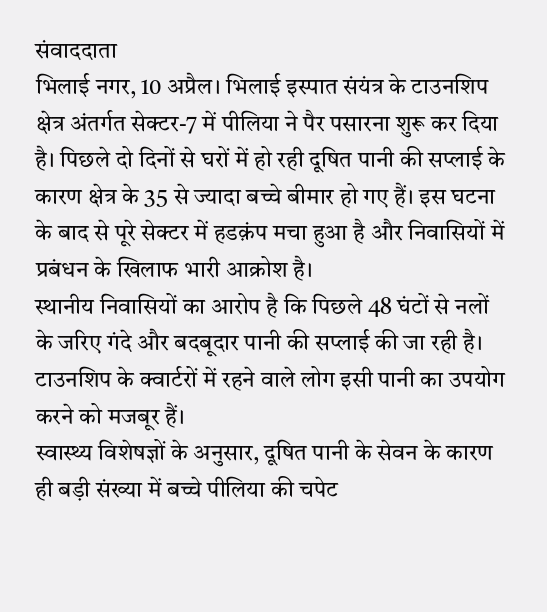संवाददाता
भिलाई नगर, 10 अप्रैल। भिलाई इस्पात संयंत्र के टाउनशिप क्षेत्र अंतर्गत सेक्टर-7 में पीलिया ने पैर पसारना शुरू कर दिया है। पिछले दो दिनों से घरों में हो रही दूषित पानी की सप्लाई के कारण क्षेत्र के 35 से ज्यादा बच्चे बीमार हो गए हैं। इस घटना के बाद से पूरे सेक्टर में हडक़ंप मचा हुआ है और निवासियों में प्रबंधन के खिलाफ भारी आक्रोश है।
स्थानीय निवासियों का आरोप है कि पिछले 48 घंटों से नलों के जरिए गंदे और बदबूदार पानी की सप्लाई की जा रही है। टाउनशिप के क्वार्टरों में रहने वाले लोग इसी पानी का उपयोग करने को मजबूर हैं।
स्वास्थ्य विशेषज्ञों के अनुसार, दूषित पानी के सेवन के कारण ही बड़ी संख्या में बच्चे पीलिया की चपेट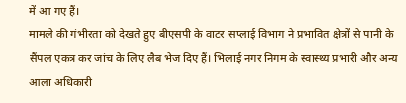में आ गए हैं।
मामले की गंभीरता को देखते हुए बीएसपी के वाटर सप्लाई विभाग ने प्रभावित क्षेत्रों से पानी के सैंपल एकत्र कर जांच के लिए लैब भेज दिए हैं। भिलाई नगर निगम के स्वास्थ्य प्रभारी और अन्य आला अधिकारी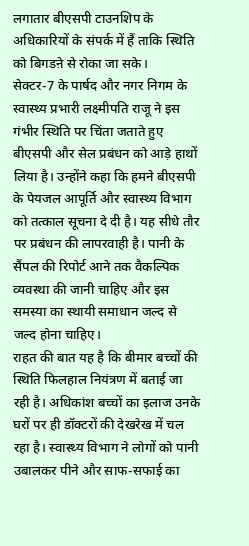लगातार बीएसपी टाउनशिप के अधिकारियों के संपर्क में हैं ताकि स्थिति को बिगडऩे से रोका जा सके।
सेक्टर-7 के पार्षद और नगर निगम के स्वास्थ्य प्रभारी लक्ष्मीपति राजू ने इस गंभीर स्थिति पर चिंता जताते हुए बीएसपी और सेल प्रबंधन को आड़े हाथों लिया है। उन्होंने कहा कि हमने बीएसपी के पेयजल आपूर्ति और स्वास्थ्य विभाग को तत्काल सूचना दे दी है। यह सीधे तौर पर प्रबंधन की लापरवाही है। पानी के सैंपल की रिपोर्ट आने तक वैकल्पिक व्यवस्था की जानी चाहिए और इस समस्या का स्थायी समाधान जल्द से जल्द होना चाहिए।
राहत की बात यह है कि बीमार बच्चों की स्थिति फिलहाल नियंत्रण में बताई जा रही है। अधिकांश बच्चों का इलाज उनके घरों पर ही डॉक्टरों की देखरेख में चल रहा है। स्वास्थ्य विभाग ने लोगों को पानी उबालकर पीने और साफ-सफाई का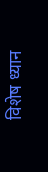विशेष ध्यान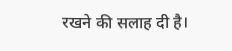रखने की सलाह दी है।